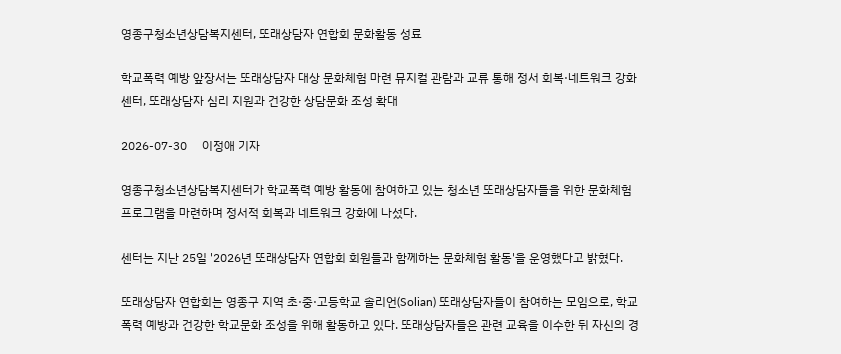영종구청소년상담복지센터, 또래상담자 연합회 문화활동 성료

학교폭력 예방 앞장서는 또래상담자 대상 문화체험 마련 뮤지컬 관람과 교류 통해 정서 회복·네트워크 강화 센터, 또래상담자 심리 지원과 건강한 상담문화 조성 확대

2026-07-30     이정애 기자

영종구청소년상담복지센터가 학교폭력 예방 활동에 참여하고 있는 청소년 또래상담자들을 위한 문화체험 프로그램을 마련하며 정서적 회복과 네트워크 강화에 나섰다.

센터는 지난 25일 '2026년 또래상담자 연합회 회원들과 함께하는 문화체험 활동'을 운영했다고 밝혔다.

또래상담자 연합회는 영종구 지역 초·중·고등학교 솔리언(Solian) 또래상담자들이 참여하는 모임으로, 학교폭력 예방과 건강한 학교문화 조성을 위해 활동하고 있다. 또래상담자들은 관련 교육을 이수한 뒤 자신의 경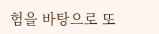험을 바탕으로 또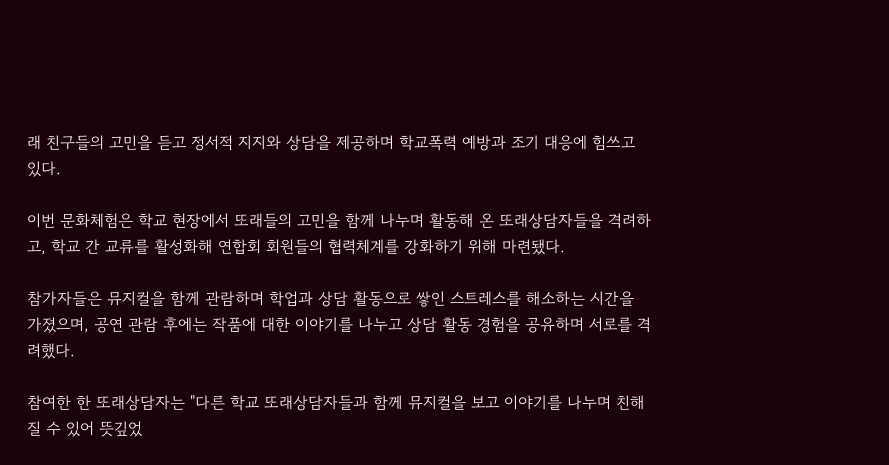래 친구들의 고민을 듣고 정서적 지지와 상담을 제공하며 학교폭력 예방과 조기 대응에 힘쓰고 있다.

이번 문화체험은 학교 현장에서 또래들의 고민을 함께 나누며 활동해 온 또래상담자들을 격려하고, 학교 간 교류를 활성화해 연합회 회원들의 협력체계를 강화하기 위해 마련됐다.

참가자들은 뮤지컬을 함께 관람하며 학업과 상담 활동으로 쌓인 스트레스를 해소하는 시간을 가졌으며, 공연 관람 후에는 작품에 대한 이야기를 나누고 상담 활동 경험을 공유하며 서로를 격려했다.

참여한 한 또래상담자는 "다른 학교 또래상담자들과 함께 뮤지컬을 보고 이야기를 나누며 친해질 수 있어 뜻깊었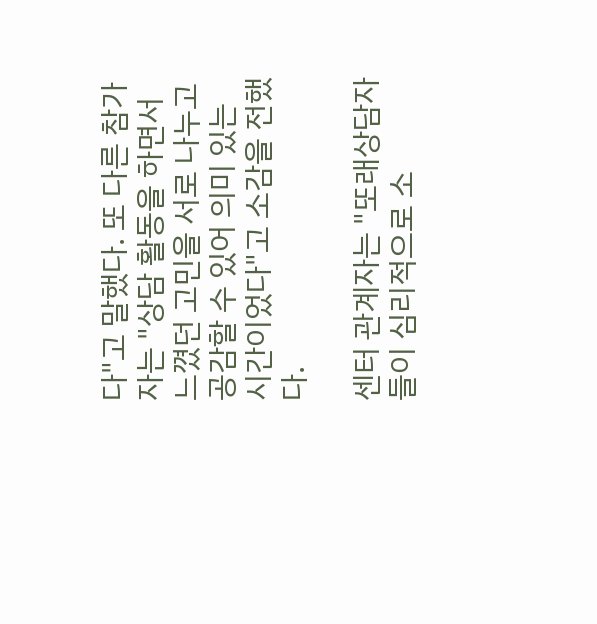다"고 말했다. 또 다른 참가자는 "상담 활동을 하면서 느꼈던 고민을 서로 나누고 공감할 수 있어 의미 있는 시간이었다"고 소감을 전했다.

센터 관계자는 "또래상담자들이 심리적으로 소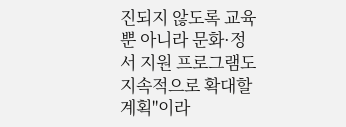진되지 않도록 교육뿐 아니라 문화·정서 지원 프로그램도 지속적으로 확대할 계획"이라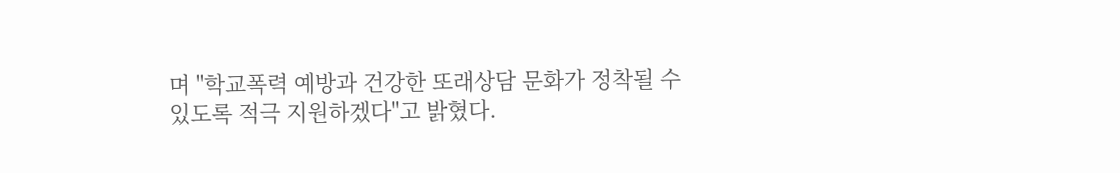며 "학교폭력 예방과 건강한 또래상담 문화가 정착될 수 있도록 적극 지원하겠다"고 밝혔다.